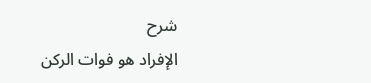شرح
الإفراد هو فوات الركن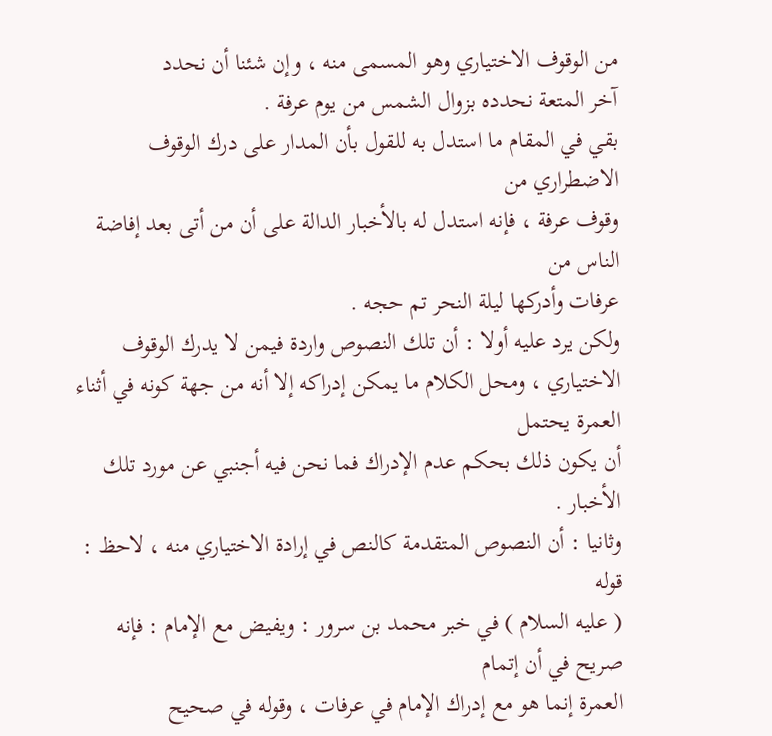من الوقوف الاختياري وهو المسمى منه ، وإن شئنا أن نحدد
آخر المتعة نحدده بزوال الشمس من يوم عرفة .
بقي في المقام ما استدل به للقول بأن المدار على درك الوقوف الاضطراري من
وقوف عرفة ، فإنه استدل له بالأخبار الدالة على أن من أتى بعد إفاضة الناس من
عرفات وأدركها ليلة النحر تم حجه .
ولكن يرد عليه أولا : أن تلك النصوص واردة فيمن لا يدرك الوقوف
الاختياري ، ومحل الكلام ما يمكن إدراكه إلا أنه من جهة كونه في أثناء العمرة يحتمل
أن يكون ذلك بحكم عدم الإدراك فما نحن فيه أجنبي عن مورد تلك الأخبار .
وثانيا : أن النصوص المتقدمة كالنص في إرادة الاختياري منه ، لاحظ : قوله
( عليه السلام ) في خبر محمد بن سرور : ويفيض مع الإمام : فإنه صريح في أن إتمام
العمرة إنما هو مع إدراك الإمام في عرفات ، وقوله في صحيح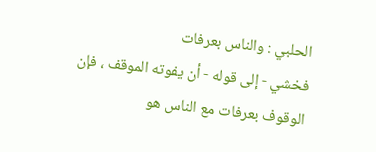الحلبي : والناس بعرفات
فخشي - إلى قوله - أن يفوته الموقف ، فإن الوقوف بعرفات مع الناس هو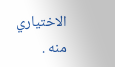الاختياري
منه .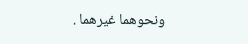ونحوهما غيرهما .